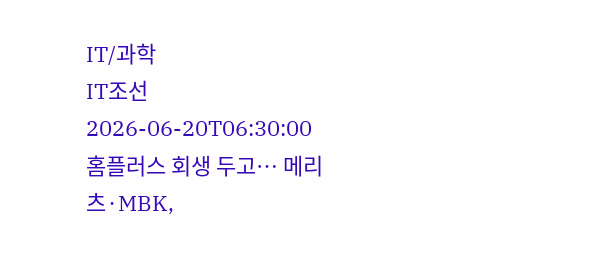IT/과학
IT조선
2026-06-20T06:30:00
홈플러스 회생 두고… 메리츠·MBK,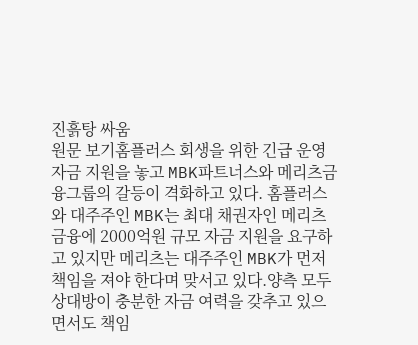진흙탕 싸움
원문 보기홈플러스 회생을 위한 긴급 운영자금 지원을 놓고 MBK파트너스와 메리츠금융그룹의 갈등이 격화하고 있다. 홈플러스와 대주주인 MBK는 최대 채권자인 메리츠금융에 2000억원 규모 자금 지원을 요구하고 있지만 메리츠는 대주주인 MBK가 먼저 책임을 져야 한다며 맞서고 있다.양측 모두 상대방이 충분한 자금 여력을 갖추고 있으면서도 책임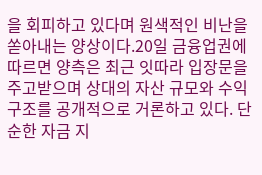을 회피하고 있다며 원색적인 비난을 쏟아내는 양상이다.20일 금융업권에 따르면 양측은 최근 잇따라 입장문을 주고받으며 상대의 자산 규모와 수익 구조를 공개적으로 거론하고 있다. 단순한 자금 지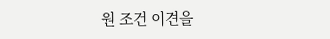원 조건 이견을